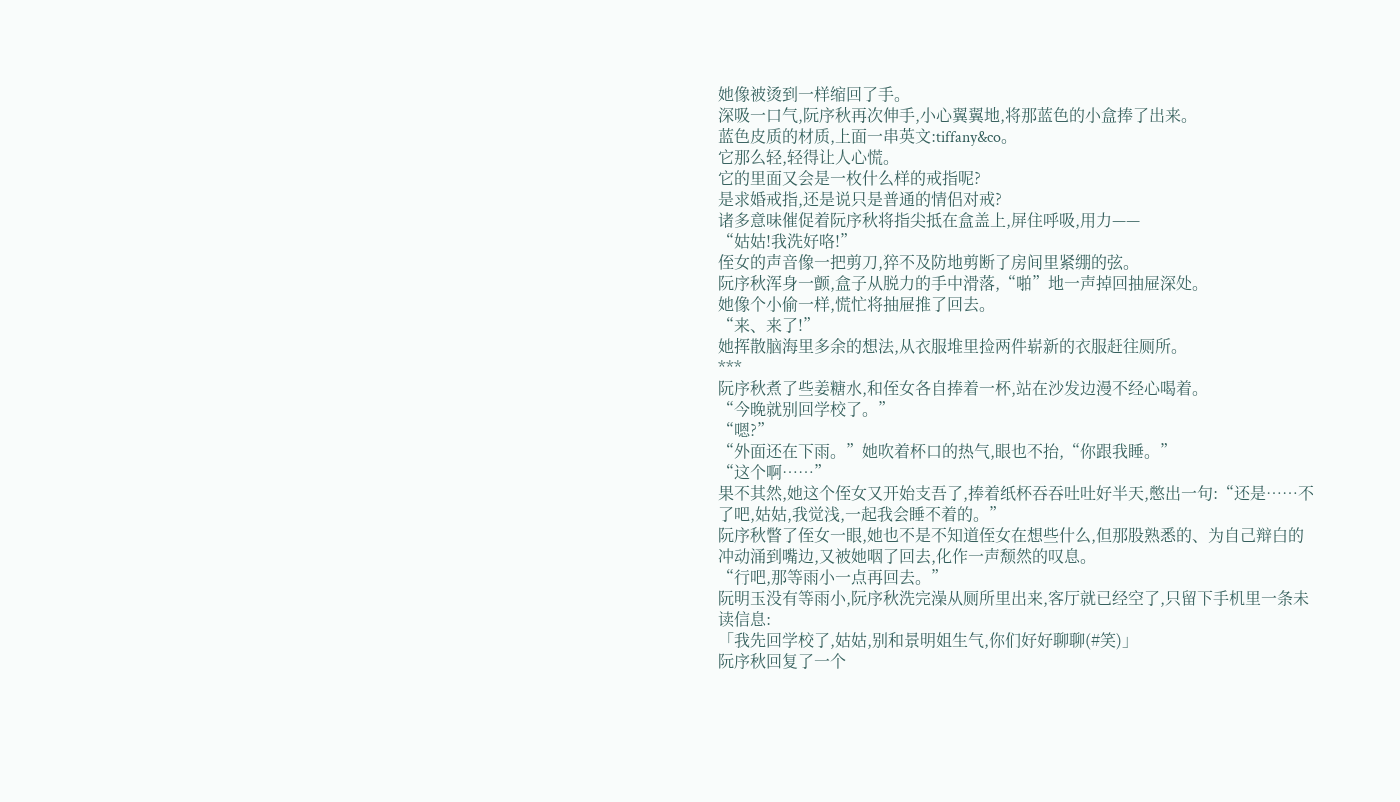她像被烫到一样缩回了手。
深吸一口气,阮序秋再次伸手,小心翼翼地,将那蓝色的小盒捧了出来。
蓝色皮质的材质,上面一串英文:tiffany&co。
它那么轻,轻得让人心慌。
它的里面又会是一枚什么样的戒指呢?
是求婚戒指,还是说只是普通的情侣对戒?
诸多意味催促着阮序秋将指尖抵在盒盖上,屏住呼吸,用力——
“姑姑!我洗好咯!”
侄女的声音像一把剪刀,猝不及防地剪断了房间里紧绷的弦。
阮序秋浑身一颤,盒子从脱力的手中滑落,“啪”地一声掉回抽屉深处。
她像个小偷一样,慌忙将抽屉推了回去。
“来、来了!”
她挥散脑海里多余的想法,从衣服堆里捡两件崭新的衣服赶往厕所。
***
阮序秋煮了些姜糖水,和侄女各自捧着一杯,站在沙发边漫不经心喝着。
“今晚就别回学校了。”
“嗯?”
“外面还在下雨。”她吹着杯口的热气,眼也不抬,“你跟我睡。”
“这个啊……”
果不其然,她这个侄女又开始支吾了,捧着纸杯吞吞吐吐好半天,憋出一句:“还是……不了吧,姑姑,我觉浅,一起我会睡不着的。”
阮序秋瞥了侄女一眼,她也不是不知道侄女在想些什么,但那股熟悉的、为自己辩白的冲动涌到嘴边,又被她咽了回去,化作一声颓然的叹息。
“行吧,那等雨小一点再回去。”
阮明玉没有等雨小,阮序秋洗完澡从厕所里出来,客厅就已经空了,只留下手机里一条未读信息:
「我先回学校了,姑姑,别和景明姐生气,你们好好聊聊(#笑)」
阮序秋回复了一个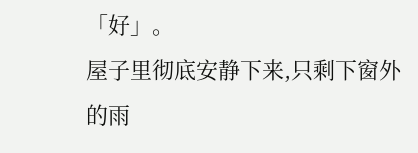「好」。
屋子里彻底安静下来,只剩下窗外的雨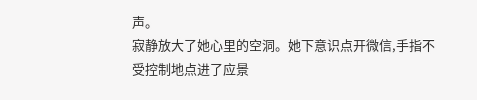声。
寂静放大了她心里的空洞。她下意识点开微信,手指不受控制地点进了应景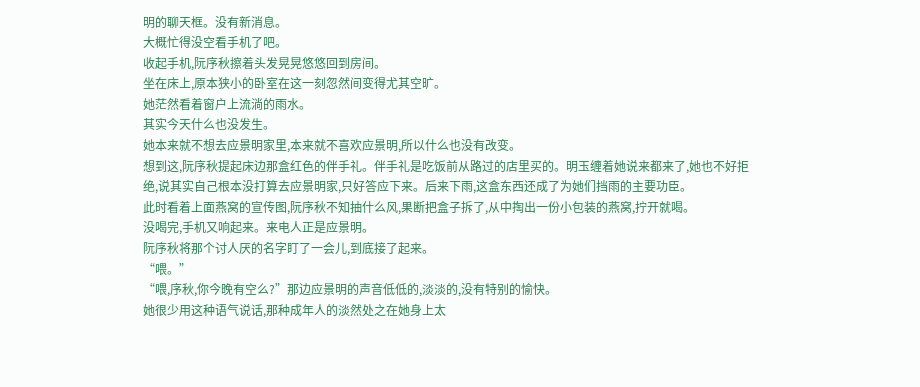明的聊天框。没有新消息。
大概忙得没空看手机了吧。
收起手机,阮序秋擦着头发晃晃悠悠回到房间。
坐在床上,原本狭小的卧室在这一刻忽然间变得尤其空旷。
她茫然看着窗户上流淌的雨水。
其实今天什么也没发生。
她本来就不想去应景明家里,本来就不喜欢应景明,所以什么也没有改变。
想到这,阮序秋提起床边那盒红色的伴手礼。伴手礼是吃饭前从路过的店里买的。明玉缠着她说来都来了,她也不好拒绝,说其实自己根本没打算去应景明家,只好答应下来。后来下雨,这盒东西还成了为她们挡雨的主要功臣。
此时看着上面燕窝的宣传图,阮序秋不知抽什么风,果断把盒子拆了,从中掏出一份小包装的燕窝,拧开就喝。
没喝完,手机又响起来。来电人正是应景明。
阮序秋将那个讨人厌的名字盯了一会儿,到底接了起来。
“喂。”
“喂,序秋,你今晚有空么?”那边应景明的声音低低的,淡淡的,没有特别的愉快。
她很少用这种语气说话,那种成年人的淡然处之在她身上太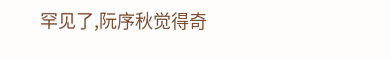罕见了,阮序秋觉得奇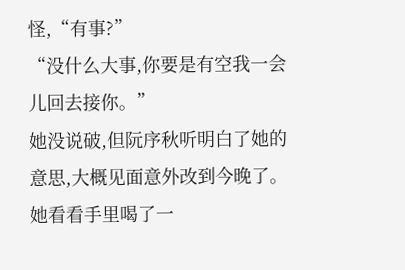怪,“有事?”
“没什么大事,你要是有空我一会儿回去接你。”
她没说破,但阮序秋听明白了她的意思,大概见面意外改到今晚了。
她看看手里喝了一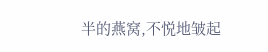半的燕窝,不悦地皱起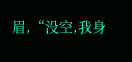眉,“没空,我身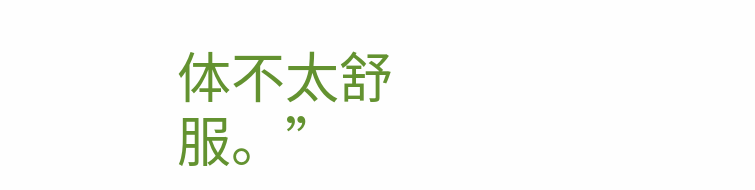体不太舒服。”